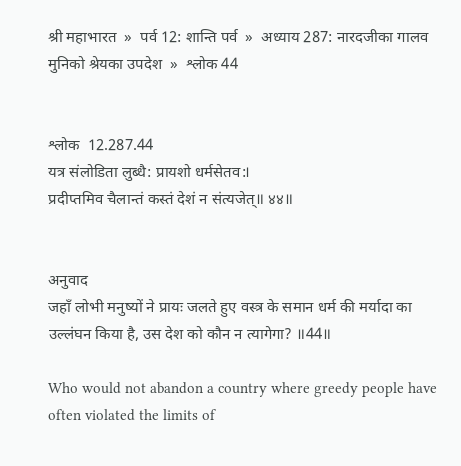श्री महाभारत  »  पर्व 12: शान्ति पर्व  »  अध्याय 287: नारदजीका गालव मुनिको श्रेयका उपदेश  »  श्लोक 44


श्लोक  12.287.44
यत्र संलोडिता लुब्धै: प्रायशो धर्मसेतव:।
प्रदीप्तमिव चैलान्तं कस्तं देशं न संत्यजेत्॥ ४४॥


अनुवाद
जहाँ लोभी मनुष्यों ने प्रायः जलते हुए वस्त्र के समान धर्म की मर्यादा का उल्लंघन किया है, उस देश को कौन न त्यागेगा? ॥44॥

Who would not abandon a country where greedy people have often violated the limits of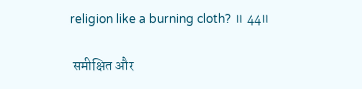religion like a burning cloth? ॥ 44॥

 समीक्षित और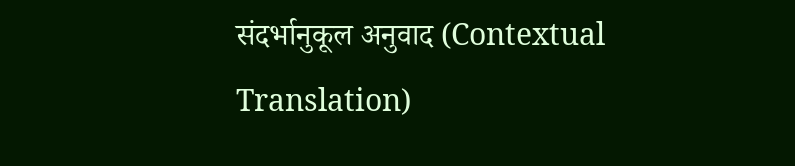संदर्भानुकूल अनुवाद (Contextual Translation)